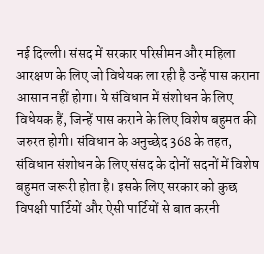नई दिल्ली। संसद में सरकार परिसीमन और महिला आरक्षण के लिए जो विधेयक ला रही है उन्हें पास कराना आसान नहीं होगा। ये संविधान में संशोधन के लिए विधेयक हैं, जिन्हें पास कराने के लिए विशेष बहुमत की जरुरत होगी। संविधान के अनुच्छेद 368 के तहत, संविधान संशोधन के लिए संसद के दोनों सदनों में विशेष बहुमत जरूरी होता है। इसके लिए सरकार को कुछ विपक्षी पार्टियों और ऐसी पार्टियों से बात करनी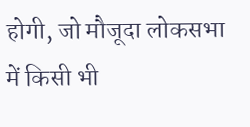होगी, जो मौजूदा लोकसभा में किसी भी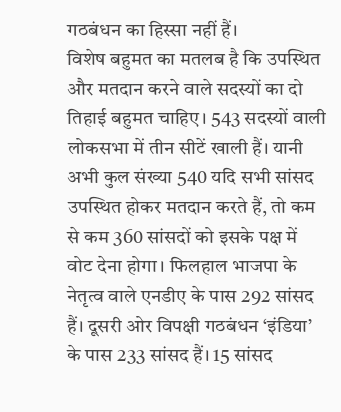गठबंधन का हिस्सा नहीं हैं।
विशेष बहुमत का मतलब है कि उपस्थित और मतदान करने वाले सदस्यों का दो तिहाई बहुमत चाहिए। 543 सदस्यों वाली लोकसभा में तीन सीटें खाली हैं। यानी अभी कुल संख्या 540 यदि सभी सांसद उपस्थित होकर मतदान करते हैं, तो कम से कम 360 सांसदों को इसके पक्ष में वोट देना होगा। फिलहाल भाजपा के नेतृत्व वाले एनडीए के पास 292 सांसद हैं। दूसरी ओर विपक्षी गठबंधन ‘इंडिया’ के पास 233 सांसद हैं। 15 सांसद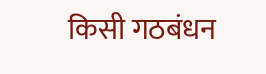किसी गठबंधन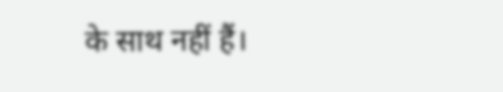के साथ नहीं हैं।